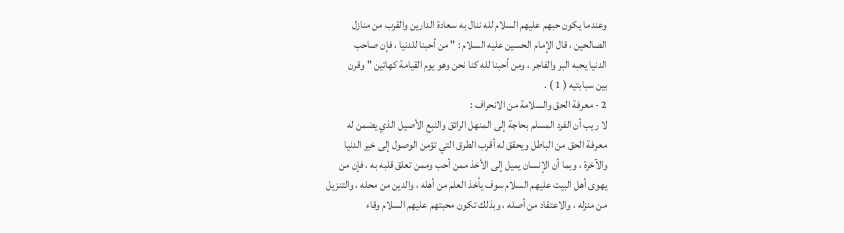وعندما يكون حبهم عليهم السلام لله ننال به سعادة الدارين والقرب من منازل
الصالحين ، قال الإمام الحسين عليه السلام : " من أحبنا للدنيا ، فإن صاحب
الدنيا يحبه البر والفاجر ، ومن أحبنا لله كنا نحن وهو يوم القيامة كهاتين " وقرن
بين سبابتيه ( 1 ) .
2 - معرفة الحق والسلامة من الانحراف :
لا ريب أن الفرد المسلم بحاجة إلى المنهل الرائق والنبع الأصيل الذي يضمن له
معرفة الحق من الباطل ويحقق له أقرب الطرق التي تؤمن الوصول إلى خير الدنيا
والآخرة ، وبما أن الإنسان يميل إلى الأخذ ممن أحب وممن تعلق قلبه به ، فإن من
يهوى أهل البيت عليهم السلام سوف يأخذ العلم من أهله ، والدين من محله ، والتنزيل
من منزله ، والاعتقاد من أصله ، وبذلك تكون محبتهم عليهم السلام وقاء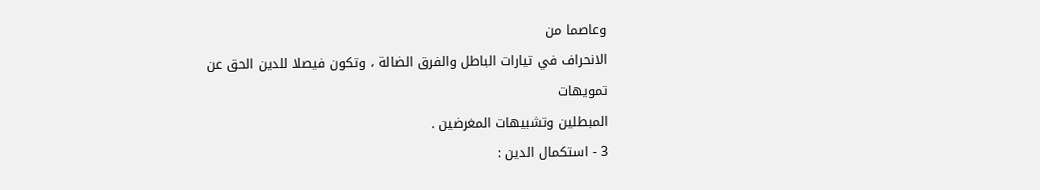وعاصما من
الانحراف في تيارات الباطل والفرق الضالة ، وتكون فيصلا للدين الحق عن تمويهات
المبطلين وتشبيهات المغرضين .
3 - استكمال الدين :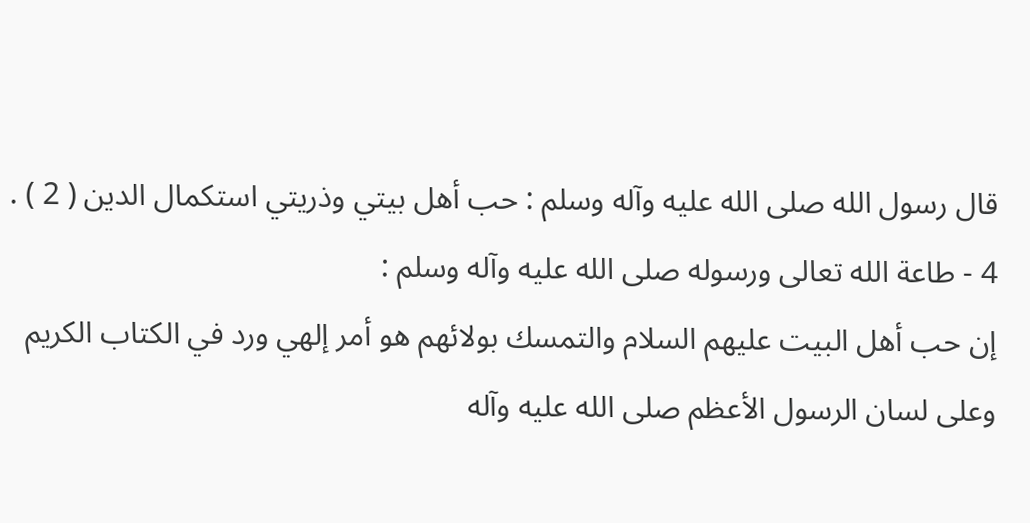قال رسول الله صلى الله عليه وآله وسلم : حب أهل بيتي وذريتي استكمال الدين ( 2 ) .
4 - طاعة الله تعالى ورسوله صلى الله عليه وآله وسلم :
إن حب أهل البيت عليهم السلام والتمسك بولائهم هو أمر إلهي ورد في الكتاب الكريم
وعلى لسان الرسول الأعظم صلى الله عليه وآله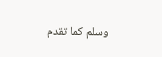وسلم كما تقدم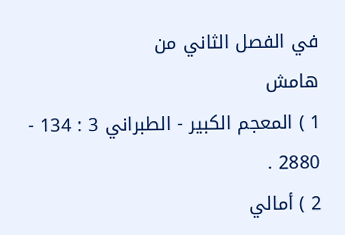في الفصل الثاني من
هامش
1 ) المعجم الكبير - الطبراني 3 : 134 - 2880 .
2 ) أمالي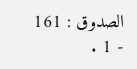الصدوق : 161 - 1 .